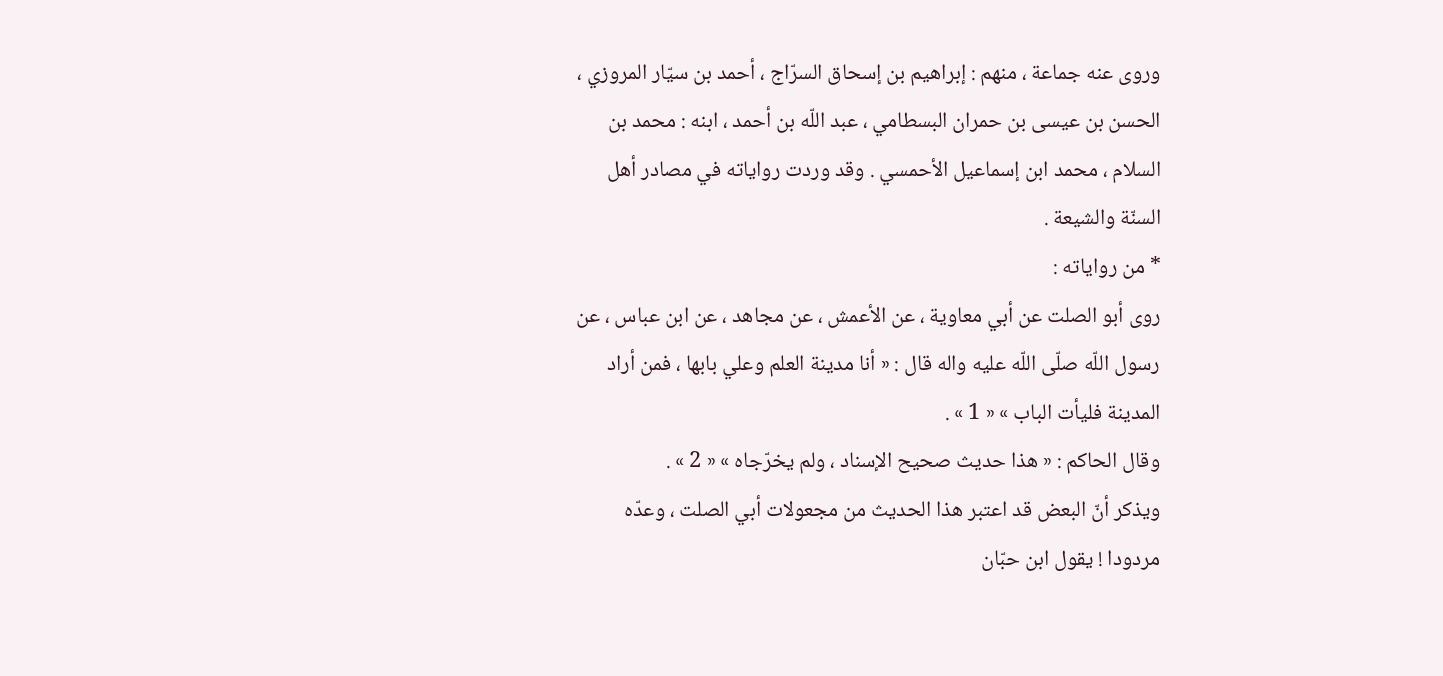وروى عنه جماعة ، منهم : إبراهيم بن إسحاق السرّاج ، أحمد بن سيّار المروزي ، الحسن بن عيسى بن حمران البسطامي ، عبد اللّه بن أحمد ، ابنه : محمد بن السلام ، محمد ابن إسماعيل الأحمسي . وقد وردت رواياته في مصادر أهل السنّة والشيعة .
* من رواياته :
روى أبو الصلت عن أبي معاوية ، عن الأعمش ، عن مجاهد ، عن ابن عباس ، عن رسول اللّه صلّى اللّه عليه واله قال : « أنا مدينة العلم وعلي بابها ، فمن أراد المدينة فليأت الباب » « 1 » .
وقال الحاكم : « هذا حديث صحيح الإسناد ، ولم يخرّجاه » « 2 » .
ويذكر أنّ البعض قد اعتبر هذا الحديث من مجعولات أبي الصلت ، وعدّه مردودا ! يقول ابن حبّان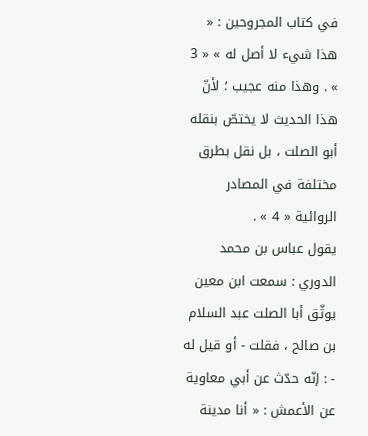في كتاب المجروحين : « هذا شيء لا أصل له » « 3 » . وهذا منه عجيب ؛ لأنّ هذا الحديث لا يختصّ بنقله أبو الصلت ، بل نقل بطرق مختلفة في المصادر الروائية « 4 » .
يقول عباس بن محمد الدوري : سمعت ابن معين يوثّق أبا الصلت عبد السلام بن صالح ، فقلت - أو قيل له - : إنّه حدّث عن أبي معاوية عن الأعمش : « أنا مدينة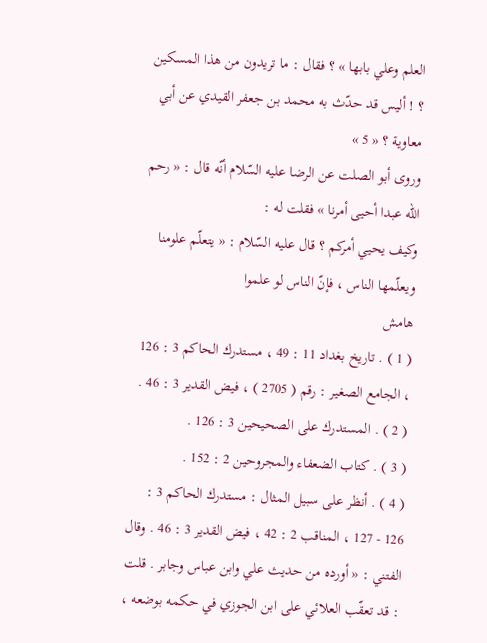العلم وعلي بابها » ؟ فقال : ما تريدون من هذا المسكين ؟ ! أليس قد حدّث به محمد بن جعفر القيدي عن أبي معاوية ؟ « 5 »
وروى أبو الصلت عن الرضا عليه السّلام أنّه قال : « رحم اللّه عبدا أحيى أمرنا » فقلت له :
وكيف يحيي أمركم ؟ قال عليه السّلام : « يتعلّم علومنا ويعلّمها الناس ، فإنّ الناس لو علموا
هامش
( 1 ) . تاريخ بغداد 11 : 49 ، مستدرك الحاكم 3 : 126 ، الجامع الصغير : رقم ( 2705 ) ، فيض القدير 3 : 46 .
( 2 ) . المستدرك على الصحيحين 3 : 126 .
( 3 ) . كتاب الضعفاء والمجروحين 2 : 152 .
( 4 ) . أنظر على سبيل المثال : مستدرك الحاكم 3 : 126 - 127 ، المناقب 2 : 42 ، فيض القدير 3 : 46 . وقال الفتني : « أورده من حديث علي وابن عباس وجابر . قلت : قد تعقّب العلائي على ابن الجوزي في حكمه بوضعه ،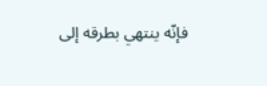فإنّه ينتهي بطرقه إلى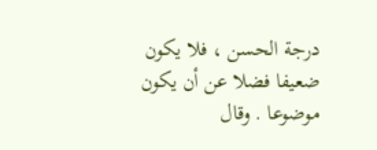درجة الحسن ، فلا يكون ضعيفا فضلا عن أن يكون موضوعا . وقال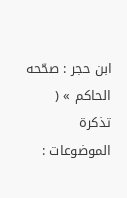ابن حجر : صحّحه الحاكم » ( تذكرة الموضوعات :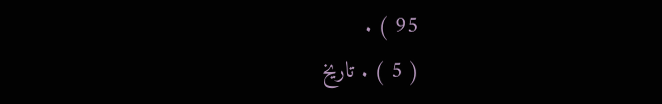95 ) .
( 5 ) . تاريخ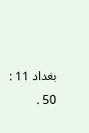بغداد 11 : 50 .